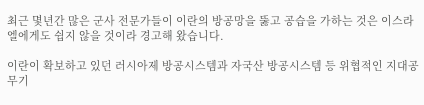최근 몇년간 많은 군사 전문가들이 이란의 방공망을 뚫고 공습을 가하는 것은 이스라엘에게도 쉽지 않을 것이라 경고해 왔습니다.

이란이 확보하고 있던 러시아제 방공시스템과 자국산 방공시스템 등 위협적인 지대공 무기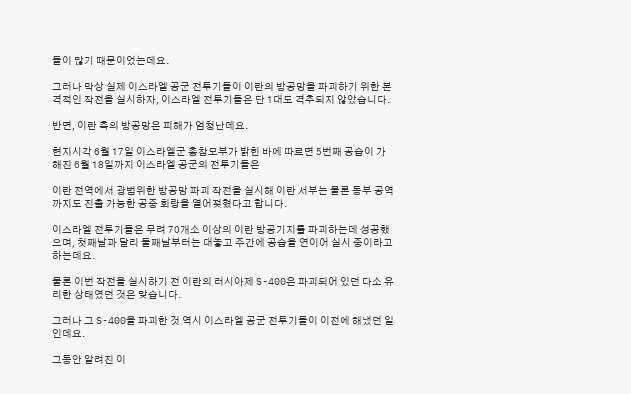들이 많기 때문이었는데요.

그러나 막상 실제 이스라엘 공군 전투기들이 이란의 방공망을 파괴하기 위한 본격적인 작전을 실시하자, 이스라엘 전투기들은 단 1대도 격추되지 않았습니다.

반면, 이란 측의 방공망은 피해가 엄청난데요.

현지시각 6월 17일 이스라엘군 총참모부가 밝힌 바에 따르면 5번째 공습이 가해진 6월 18일까지 이스라엘 공군의 전투기들은

이란 전역에서 광범위한 방공망 파괴 작전을 실시해 이란 서부는 물론 동부 공역까지도 진출 가능한 공중 회랑을 열어젖혔다고 합니다.

이스라엘 전투기들은 무려 70개소 이상의 이란 방공기지를 파괴하는데 성공했으며, 첫째날과 달리 둘째날부터는 대놓고 주간에 공습을 연이어 실시 중이라고 하는데요.

물론 이번 작전을 실시하기 전 이란의 러시아제 S-400은 파괴되어 있던 다소 유리한 상태였던 것은 맞습니다.

그러나 그 S-400을 파괴한 것 역시 이스라엘 공군 전투기들이 이전에 해냈던 일인데요.

그동안 알려진 이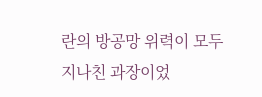란의 방공망 위력이 모두 지나친 과장이었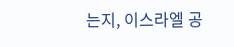는지, 이스라엘 공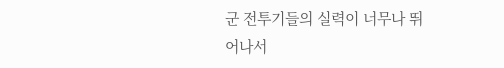군 전투기들의 실력이 너무나 뛰어나서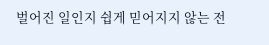벌어진 일인지 쉽게 믿어지지 않는 전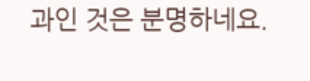과인 것은 분명하네요.